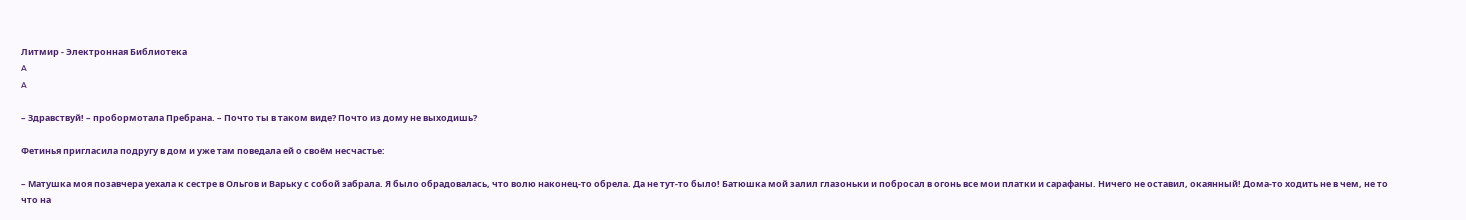Литмир - Электронная Библиотека
A
A

– Здравствуй! – пробормотала Пребрана. – Почто ты в таком виде? Почто из дому не выходишь?

Фетинья пригласила подругу в дом и уже там поведала ей о своём несчастье:

– Матушка моя позавчера уехала к сестре в Ольгов и Варьку с собой забрала. Я было обрадовалась, что волю наконец-то обрела. Да не тут-то было! Батюшка мой залил глазоньки и побросал в огонь все мои платки и сарафаны. Ничего не оставил, окаянный! Дома-то ходить не в чем, не то что на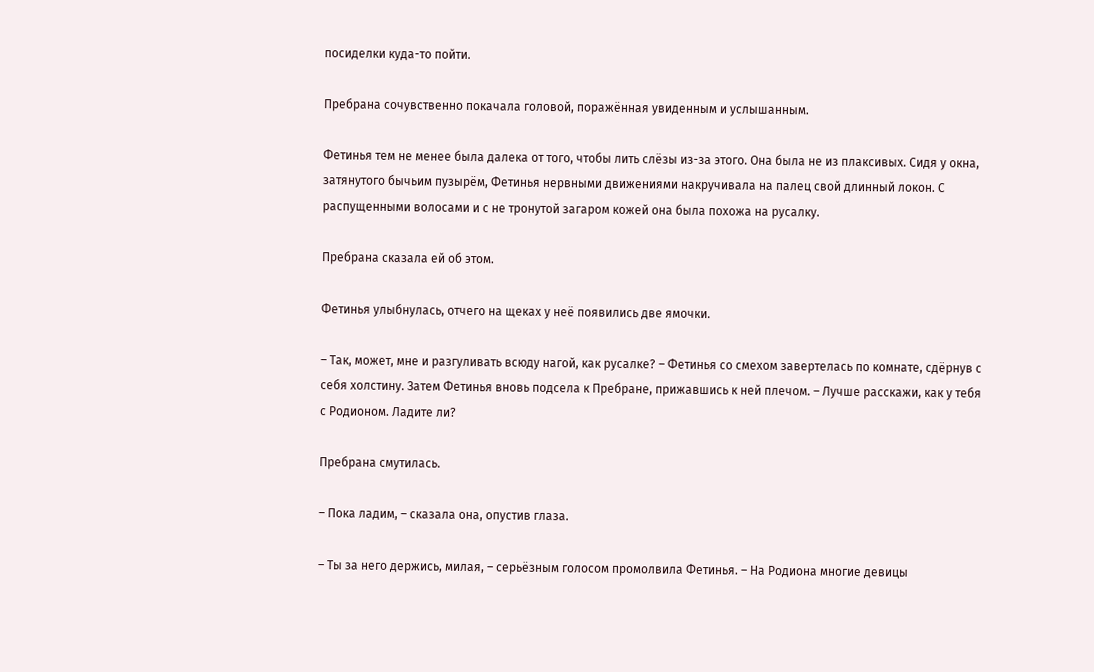посиделки куда-то пойти.

Пребрана сочувственно покачала головой, поражённая увиденным и услышанным.

Фетинья тем не менее была далека от того, чтобы лить слёзы из-за этого. Она была не из плаксивых. Сидя у окна, затянутого бычьим пузырём, Фетинья нервными движениями накручивала на палец свой длинный локон. С распущенными волосами и с не тронутой загаром кожей она была похожа на русалку.

Пребрана сказала ей об этом.

Фетинья улыбнулась, отчего на щеках у неё появились две ямочки.

– Так, может, мне и разгуливать всюду нагой, как русалке? – Фетинья со смехом завертелась по комнате, сдёрнув с себя холстину. Затем Фетинья вновь подсела к Пребране, прижавшись к ней плечом. – Лучше расскажи, как у тебя с Родионом. Ладите ли?

Пребрана смутилась.

– Пока ладим, – сказала она, опустив глаза.

– Ты за него держись, милая, – серьёзным голосом промолвила Фетинья. – На Родиона многие девицы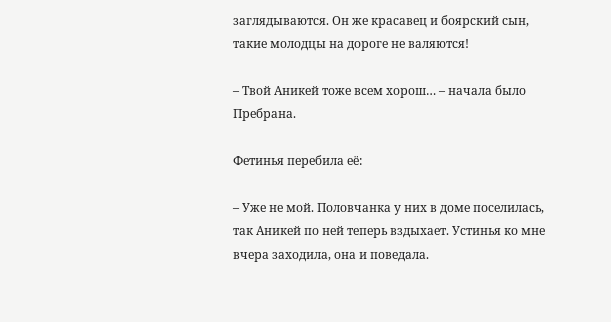заглядываются. Он же красавец и боярский сын, такие молодцы на дороге не валяются!

– Твой Аникей тоже всем хорош… – начала было Пребрана.

Фетинья перебила её:

– Уже не мой. Половчанка у них в доме поселилась, так Аникей по ней теперь вздыхает. Устинья ко мне вчера заходила, она и поведала.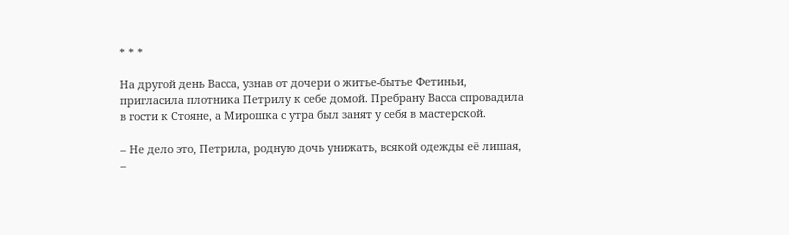* * *

На другой день Васса, узнав от дочери о житье-бытье Фетиньи, пригласила плотника Петрилу к себе домой. Пребрану Васса спровадила в гости к Стояне, а Мирошка с утра был занят у себя в мастерской.

– Не дело это, Петрила, родную дочь унижать, всякой одежды её лишая, –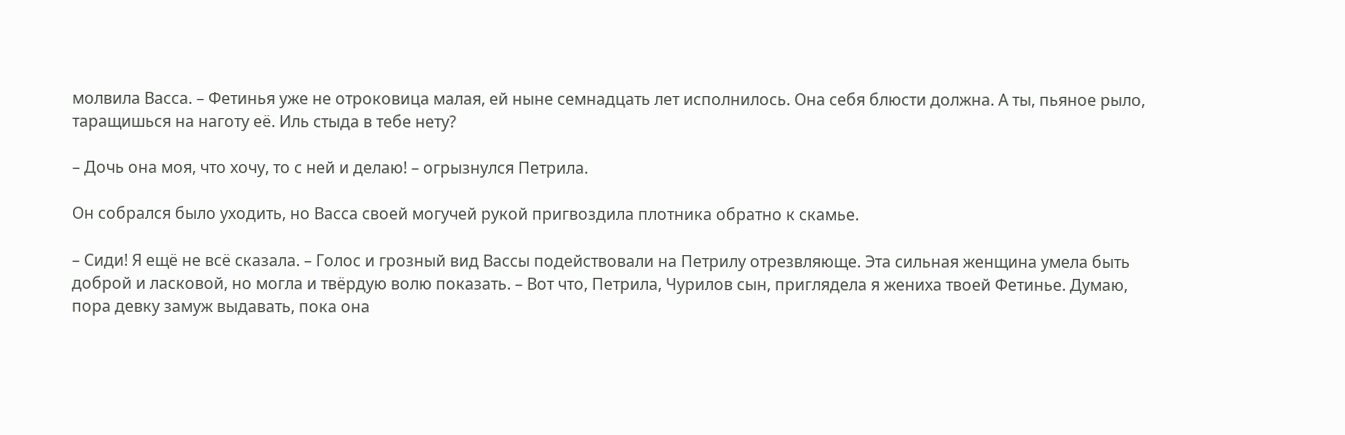молвила Васса. – Фетинья уже не отроковица малая, ей ныне семнадцать лет исполнилось. Она себя блюсти должна. А ты, пьяное рыло, таращишься на наготу её. Иль стыда в тебе нету?

– Дочь она моя, что хочу, то с ней и делаю! – огрызнулся Петрила.

Он собрался было уходить, но Васса своей могучей рукой пригвоздила плотника обратно к скамье.

– Сиди! Я ещё не всё сказала. – Голос и грозный вид Вассы подействовали на Петрилу отрезвляюще. Эта сильная женщина умела быть доброй и ласковой, но могла и твёрдую волю показать. – Вот что, Петрила, Чурилов сын, приглядела я жениха твоей Фетинье. Думаю, пора девку замуж выдавать, пока она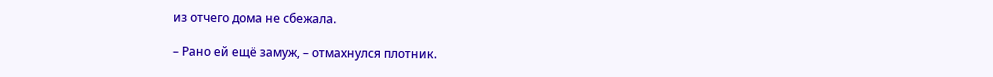из отчего дома не сбежала.

– Рано ей ещё замуж, – отмахнулся плотник.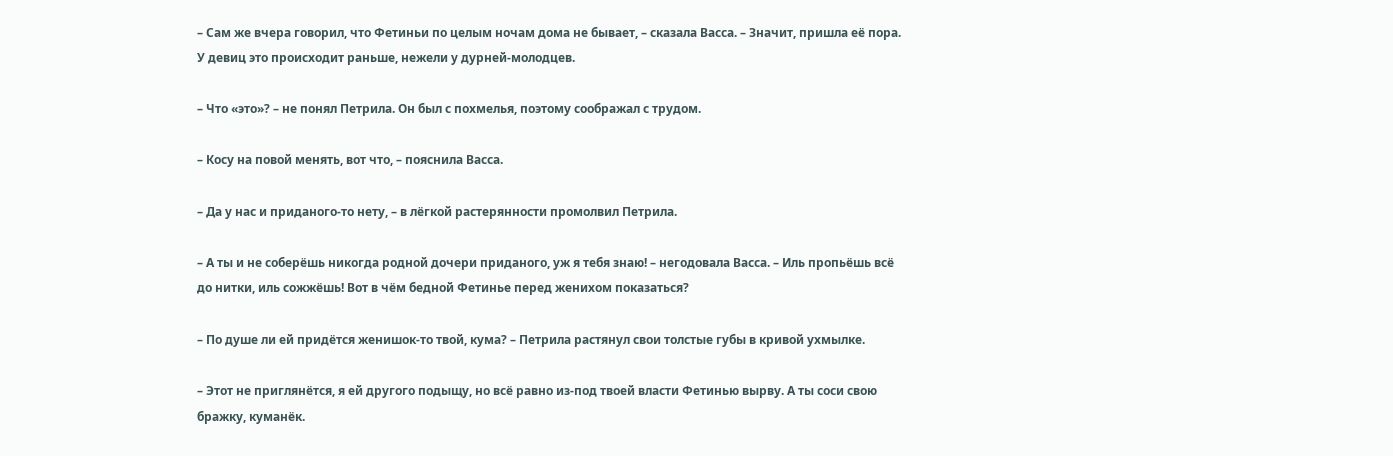– Сам же вчера говорил, что Фетиньи по целым ночам дома не бывает, – сказала Васса. – Значит, пришла её пора. У девиц это происходит раньше, нежели у дурней-молодцев.

– Что «это»? – не понял Петрила. Он был с похмелья, поэтому соображал с трудом.

– Косу на повой менять, вот что, – пояснила Васса.

– Да у нас и приданого-то нету, – в лёгкой растерянности промолвил Петрила.

– А ты и не соберёшь никогда родной дочери приданого, уж я тебя знаю! – негодовала Васса. – Иль пропьёшь всё до нитки, иль сожжёшь! Вот в чём бедной Фетинье перед женихом показаться?

– По душе ли ей придётся женишок-то твой, кума? – Петрила растянул свои толстые губы в кривой ухмылке.

– Этот не приглянётся, я ей другого подыщу, но всё равно из-под твоей власти Фетинью вырву. А ты соси свою бражку, куманёк.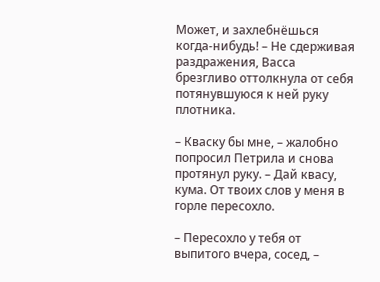Может, и захлебнёшься когда-нибудь! – Не сдерживая раздражения, Васса брезгливо оттолкнула от себя потянувшуюся к ней руку плотника.

– Кваску бы мне, – жалобно попросил Петрила и снова протянул руку. – Дай квасу, кума. От твоих слов у меня в горле пересохло.

– Пересохло у тебя от выпитого вчера, сосед, –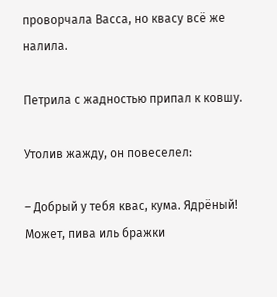проворчала Васса, но квасу всё же налила.

Петрила с жадностью припал к ковшу.

Утолив жажду, он повеселел:

– Добрый у тебя квас, кума. Ядрёный! Может, пива иль бражки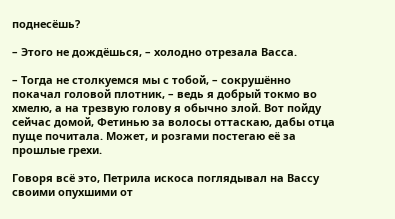поднесёшь?

– Этого не дождёшься, – холодно отрезала Васса.

– Тогда не столкуемся мы с тобой, – сокрушённо покачал головой плотник, – ведь я добрый токмо во хмелю, а на трезвую голову я обычно злой. Вот пойду сейчас домой, Фетинью за волосы оттаскаю, дабы отца пуще почитала. Может, и розгами постегаю её за прошлые грехи.

Говоря всё это, Петрила искоса поглядывал на Вассу своими опухшими от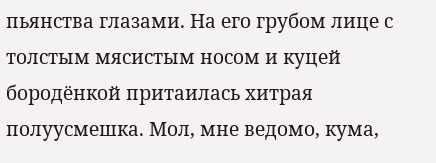пьянства глазами. На его грубом лице с толстым мясистым носом и куцей бородёнкой притаилась хитрая полуусмешка. Мол, мне ведомо, кума,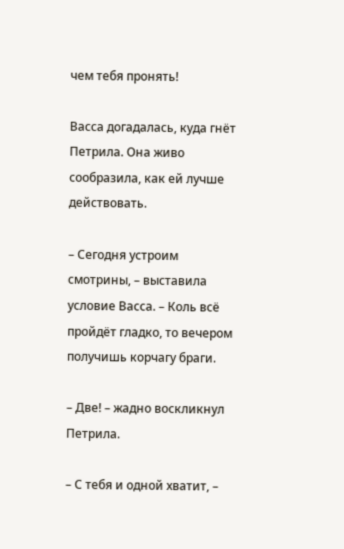чем тебя пронять!

Васса догадалась, куда гнёт Петрила. Она живо сообразила, как ей лучше действовать.

– Сегодня устроим смотрины, – выставила условие Васса. – Коль всё пройдёт гладко, то вечером получишь корчагу браги.

– Две! – жадно воскликнул Петрила.

– С тебя и одной хватит, –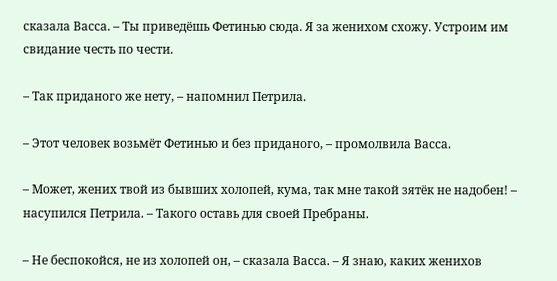сказала Васса. – Ты приведёшь Фетинью сюда. Я за женихом схожу. Устроим им свидание честь по чести.

– Так приданого же нету, – напомнил Петрила.

– Этот человек возьмёт Фетинью и без приданого, – промолвила Васса.

– Может, жених твой из бывших холопей, кума, так мне такой зятёк не надобен! – насупился Петрила. – Такого оставь для своей Пребраны.

– Не беспокойся, не из холопей он, – сказала Васса. – Я знаю, каких женихов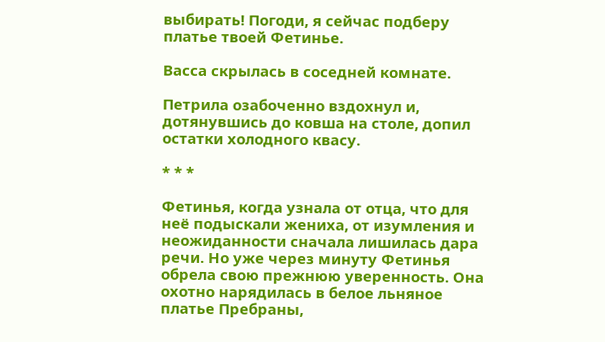выбирать! Погоди, я сейчас подберу платье твоей Фетинье.

Васса скрылась в соседней комнате.

Петрила озабоченно вздохнул и, дотянувшись до ковша на столе, допил остатки холодного квасу.

* * *

Фетинья, когда узнала от отца, что для неё подыскали жениха, от изумления и неожиданности сначала лишилась дара речи. Но уже через минуту Фетинья обрела свою прежнюю уверенность. Она охотно нарядилась в белое льняное платье Пребраны,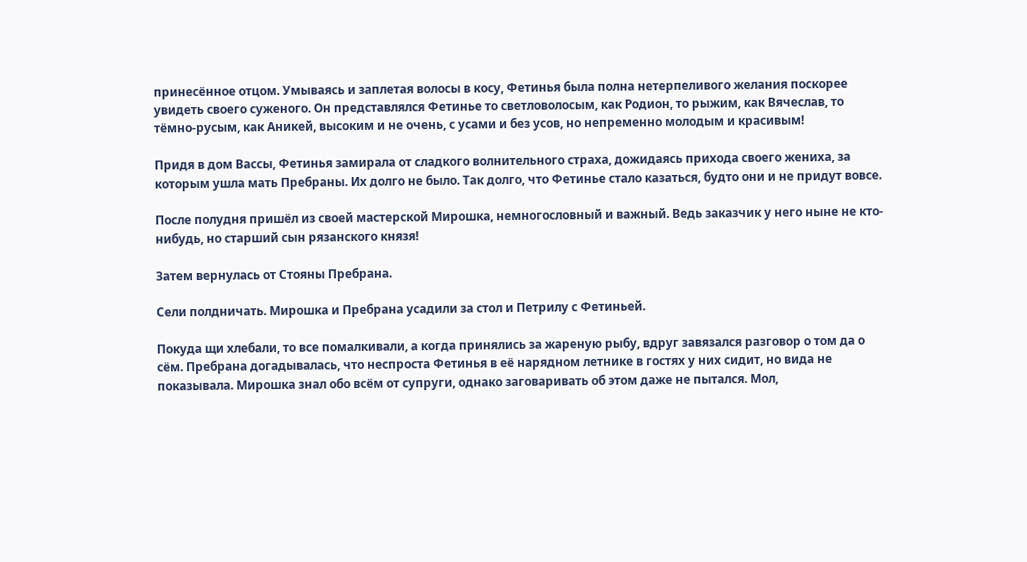принесённое отцом. Умываясь и заплетая волосы в косу, Фетинья была полна нетерпеливого желания поскорее увидеть своего суженого. Он представлялся Фетинье то светловолосым, как Родион, то рыжим, как Вячеслав, то тёмно-русым, как Аникей, высоким и не очень, с усами и без усов, но непременно молодым и красивым!

Придя в дом Вассы, Фетинья замирала от сладкого волнительного страха, дожидаясь прихода своего жениха, за которым ушла мать Пребраны. Их долго не было. Так долго, что Фетинье стало казаться, будто они и не придут вовсе.

После полудня пришёл из своей мастерской Мирошка, немногословный и важный. Ведь заказчик у него ныне не кто-нибудь, но старший сын рязанского князя!

Затем вернулась от Стояны Пребрана.

Сели полдничать. Мирошка и Пребрана усадили за стол и Петрилу с Фетиньей.

Покуда щи хлебали, то все помалкивали, а когда принялись за жареную рыбу, вдруг завязался разговор о том да о сём. Пребрана догадывалась, что неспроста Фетинья в её нарядном летнике в гостях у них сидит, но вида не показывала. Мирошка знал обо всём от супруги, однако заговаривать об этом даже не пытался. Мол,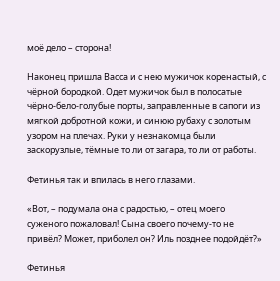моё дело – сторона!

Наконец пришла Васса и с нею мужичок коренастый, с чёрной бородкой. Одет мужичок был в полосатые чёрно-бело-голубые порты, заправленные в сапоги из мягкой добротной кожи, и синюю рубаху с золотым узором на плечах. Руки у незнакомца были заскорузлые, тёмные то ли от загара, то ли от работы.

Фетинья так и впилась в него глазами.

«Вот, – подумала она с радостью, – отец моего суженого пожаловал! Сына своего почему-то не привёл? Может, приболел он? Иль позднее подойдёт?»

Фетинья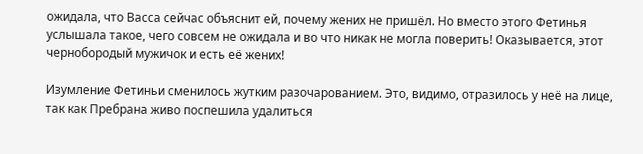ожидала, что Васса сейчас объяснит ей, почему жених не пришёл. Но вместо этого Фетинья услышала такое, чего совсем не ожидала и во что никак не могла поверить! Оказывается, этот чернобородый мужичок и есть её жених!

Изумление Фетиньи сменилось жутким разочарованием. Это, видимо, отразилось у неё на лице, так как Пребрана живо поспешила удалиться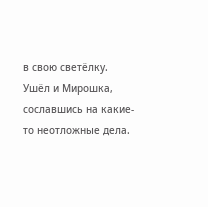в свою светёлку. Ушёл и Мирошка, сославшись на какие-то неотложные дела.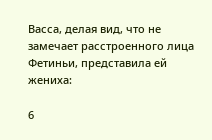Васса, делая вид, что не замечает расстроенного лица Фетиньи, представила ей жениха:

6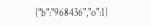{"b":"968436","o":1}